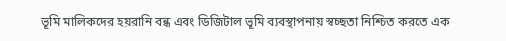ভূমি মালিকদের হয়রানি বন্ধ এবং ডিজিটাল ভূমি ব্যবস্থাপনায় স্বচ্ছতা নিশ্চিত করতে এক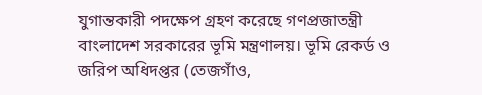যুগান্তকারী পদক্ষেপ গ্রহণ করেছে গণপ্রজাতন্ত্রী বাংলাদেশ সরকারের ভূমি মন্ত্রণালয়। ভূমি রেকর্ড ও জরিপ অধিদপ্তর (তেজগাঁও,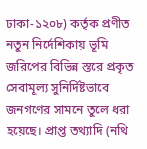ঢাকা-১২০৮) কর্তৃক প্রণীত নতুন নির্দেশিকায় ভূমি জরিপের বিভিন্ন স্তরে প্রকৃত সেবামূল্য সুনির্দিষ্টভাবে জনগণের সামনে তুলে ধরা হয়েছে। প্রাপ্ত তথ্যাদি (নথি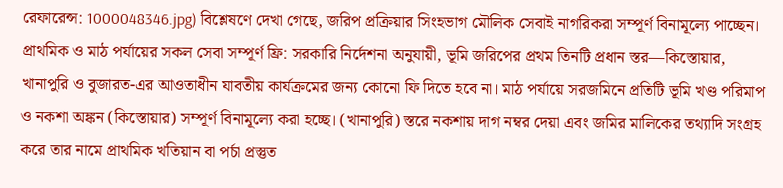রেফারেন্স: 1000048346.jpg) বিশ্লেষণে দেখা গেছে, জরিপ প্রক্রিয়ার সিংহভাগ মৌলিক সেবাই নাগরিকরা সম্পূর্ণ বিনামূল্যে পাচ্ছেন।
প্রাথমিক ও মাঠ পর্যায়ের সকল সেবা সম্পূর্ণ ফ্রি: সরকারি নির্দেশনা অনুযায়ী, ভূমি জরিপের প্রথম তিনটি প্রধান স্তর—কিস্তোয়ার, খানাপুরি ও বুজারত-এর আওতাধীন যাবতীয় কার্যক্রমের জন্য কোনো ফি দিতে হবে না। মাঠ পর্যায়ে সরজমিনে প্রতিটি ভূমি খণ্ড পরিমাপ ও নকশা অঙ্কন (কিস্তোয়ার) সম্পূর্ণ বিনামূল্যে করা হচ্ছে। (খানাপুরি) স্তরে নকশায় দাগ নম্বর দেয়া এবং জমির মালিকের তথ্যাদি সংগ্রহ করে তার নামে প্রাথমিক খতিয়ান বা পর্চা প্রস্তুত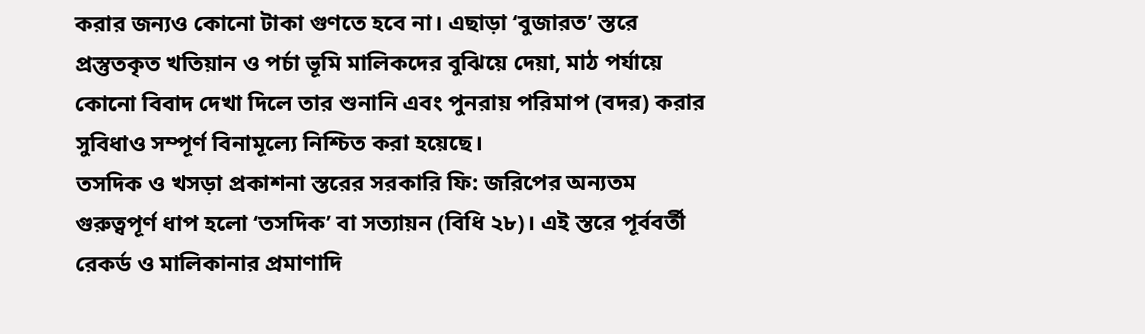করার জন্যও কোনো টাকা গুণতে হবে না। এছাড়া ‘বুজারত’ স্তরে প্রস্তুতকৃত খতিয়ান ও পর্চা ভূমি মালিকদের বুঝিয়ে দেয়া, মাঠ পর্যায়ে কোনো বিবাদ দেখা দিলে তার শুনানি এবং পুনরায় পরিমাপ (বদর) করার সুবিধাও সম্পূর্ণ বিনামূল্যে নিশ্চিত করা হয়েছে।
তসদিক ও খসড়া প্রকাশনা স্তরের সরকারি ফি: জরিপের অন্যতম গুরুত্বপূর্ণ ধাপ হলো ‘তসদিক’ বা সত্যায়ন (বিধি ২৮)। এই স্তরে পূর্ববর্তী রেকর্ড ও মালিকানার প্রমাণাদি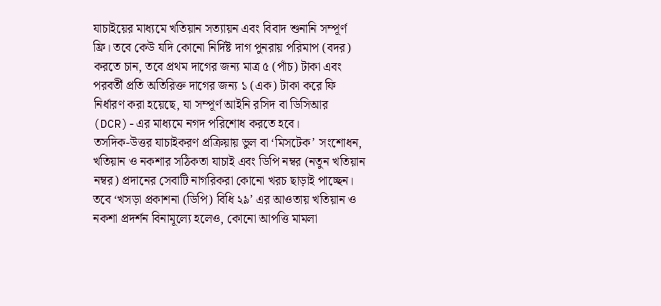যাচাইয়ের মাধ্যমে খতিয়ান সত্যায়ন এবং বিবাদ শুনানি সম্পূর্ণ ফ্রি। তবে কেউ যদি কোনো নির্দিষ্ট দাগ পুনরায় পরিমাপ (বদর) করতে চান, তবে প্রথম দাগের জন্য মাত্র ৫ (পাঁচ) টাকা এবং পরবর্তী প্রতি অতিরিক্ত দাগের জন্য ১ (এক) টাকা করে ফি নির্ধারণ করা হয়েছে, যা সম্পূর্ণ আইনি রসিদ বা ডিসিআর (DCR)-এর মাধ্যমে নগদ পরিশোধ করতে হবে।
তসদিক-উত্তর যাচাইকরণ প্রক্রিয়ায় ভুল বা ‘মিসটেক’ সংশোধন, খতিয়ান ও নকশার সঠিকতা যাচাই এবং ডিপি নম্বর (নতুন খতিয়ান নম্বর) প্রদানের সেবাটি নাগরিকরা কোনো খরচ ছাড়াই পাচ্ছেন। তবে ‘খসড়া প্রকাশনা (ডিপি) বিধি ২৯’ এর আওতায় খতিয়ান ও নকশা প্রদর্শন বিনামূল্যে হলেও, কোনো আপত্তি মামলা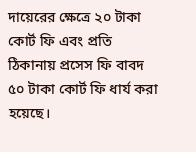দায়েরের ক্ষেত্রে ২০ টাকা কোর্ট ফি এবং প্রতি ঠিকানায় প্রসেস ফি বাবদ ৫০ টাকা কোর্ট ফি ধার্য করা হয়েছে।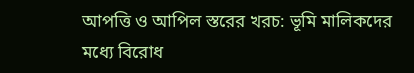আপত্তি ও আপিল স্তরের খরচ: ভূমি মালিকদের মধ্যে বিরোধ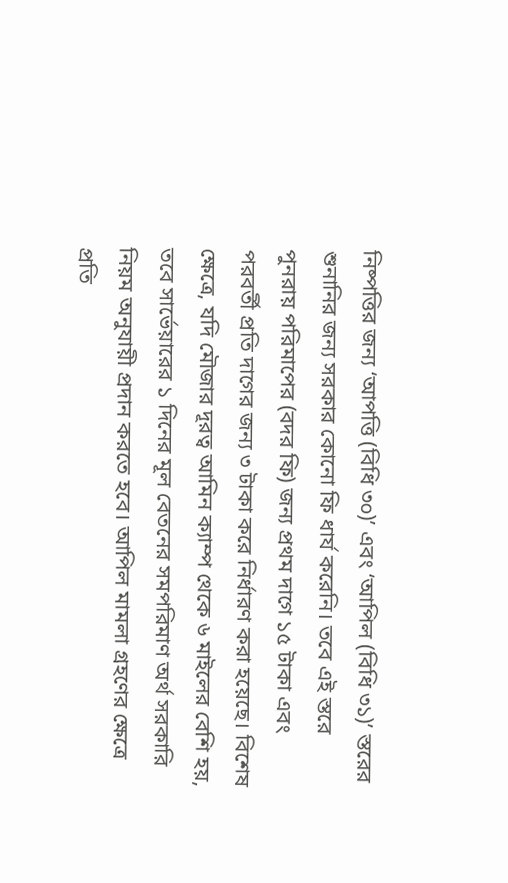নিষ্পত্তির জন্য ‘আপত্তি (বিধি ৩০)’ এবং ‘আপিল (বিধি ৩১)’ স্তরের শুনানির জন্য সরকার কোনো ফি ধার্য করেনি। তবে এই স্তরে পুনরায় পরিমাপের (বদর ফি) জন্য প্রথম দাগে ১৫ টাকা এবং পরবর্তী প্রতি দাগের জন্য ৩ টাকা করে নির্ধারণ করা হয়েছে। বিশেষ ক্ষেত্রে, যদি মৌজার দূরত্ব আমিন ক্যাম্প থেকে ৬ মাইলের বেশি হয়, তবে সার্ভেয়ারের ১ দিনের মূল বেতনের সমপরিমাণ অর্থ সরকারি নিয়ম অনুযায়ী প্রদান করতে হবে। আপিল মামলা গ্রহণের ক্ষেত্রে প্রতি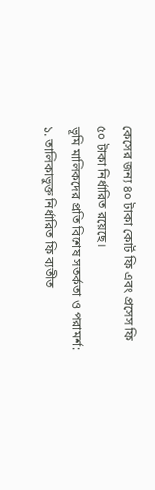কেসের জন্য ৪০ টাকা কোর্ট ফি এবং প্রসেস ফি ৫০ টাকা নির্ধারিত রয়েছে।
ভূমি মালিকদের প্রতি বিশেষ সতর্কতা ও পরামর্শ: ১. তালিকাভুক্ত নির্ধারিত ফি ব্যতীত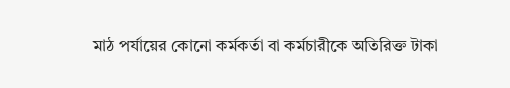মাঠ পর্যায়ের কোনো কর্মকর্তা বা কর্মচারীকে অতিরিক্ত টাকা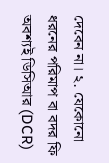দেবেন না। ২. যেকোনো ধরনের পরিমাপ বা বদর ফি অবশ্যই ডিসিআর (DCR)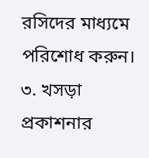রসিদের মাধ্যমে পরিশোধ করুন। ৩. খসড়া প্রকাশনার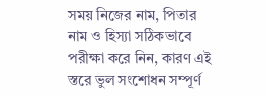সময় নিজের নাম, পিতার নাম ও হিস্যা সঠিকভাবে পরীক্ষা করে নিন, কারণ এই স্তরে ভুল সংশোধন সম্পূর্ণ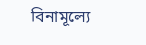বিনামূল্যে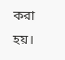করা হয়।